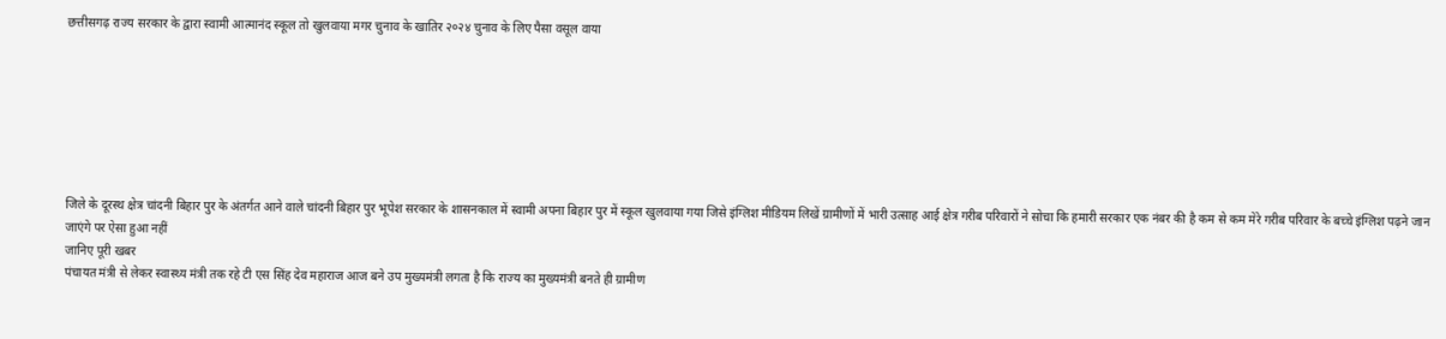छत्तीसगढ़ राज्य सरकार के द्वारा स्वामी आत्मानंद स्कूल तो खुलवाया मगर चुनाव के खातिर २०२४ चुनाव के लिए पैसा वसूल वाया







जिले के दूरस्थ क्षेत्र चांदनी बिहार पुर के अंतर्गत आने वाले चांदनी बिहार पुर भूपेश सरकार के शासनकाल में स्वामी अपना बिहार पुर में स्कूल खुलवाया गया जिसे इंग्लिश मीडियम लिखें ग्रामीणों में भारी उत्साह आई क्षेत्र गरीब परिवारों ने सोचा कि हमारी सरकार एक नंबर की है कम से कम मेरे गरीब परिवार के बच्चे इंग्लिश पढ़ने जान जाएंगे पर ऐसा हुआ नहीं
जानिए पूरी खबर
पंचायत मंत्री से लेकर स्वास्थ्य मंत्री तक रहे टी एस सिंह देव महाराज आज बने उप मुख्यमंत्री लगता है कि राज्य का मुख्यमंत्री बनते ही ग्रामीण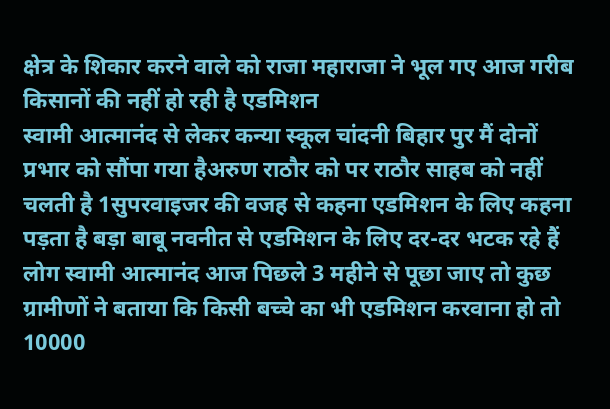क्षेत्र के शिकार करने वाले को राजा महाराजा ने भूल गए आज गरीब किसानों की नहीं हो रही है एडमिशन
स्वामी आत्मानंद से लेकर कन्या स्कूल चांदनी बिहार पुर मैं दोनों प्रभार को सौंपा गया हैअरुण राठौर को पर राठौर साहब को नहीं चलती है 1सुपरवाइजर की वजह से कहना एडमिशन के लिए कहना पड़ता है बड़ा बाबू नवनीत से एडमिशन के लिए दर-दर भटक रहे हैं लोग स्वामी आत्मानंद आज पिछले 3 महीने से पूछा जाए तो कुछ ग्रामीणों ने बताया कि किसी बच्चे का भी एडमिशन करवाना हो तो 10000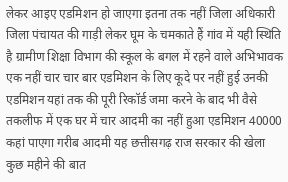लेकर आइए एडमिशन हो जाएगा इतना तक नहीं जिला अधिकारी जिला पंचायत की गाड़ी लेकर घूम के चमकाते हैं गांव में यही स्थिति है ग्रामीण शिक्षा विभाग की स्कूल के बगल में रहने वाले अभिभावक एक नहीं चार चार बार एडमिशन के लिए कूदे पर नहीं हुई उनकी एडमिशन यहां तक की पूरी रिकॉर्ड जमा करने के बाद भी वैसे तकलीफ में एक घर में चार आदमी का नहीं हुआ एडमिशन 40000 कहां पाएगा गरीब आदमी यह छत्तीसगढ़ राज सरकार की खेला
कुछ महीने की बात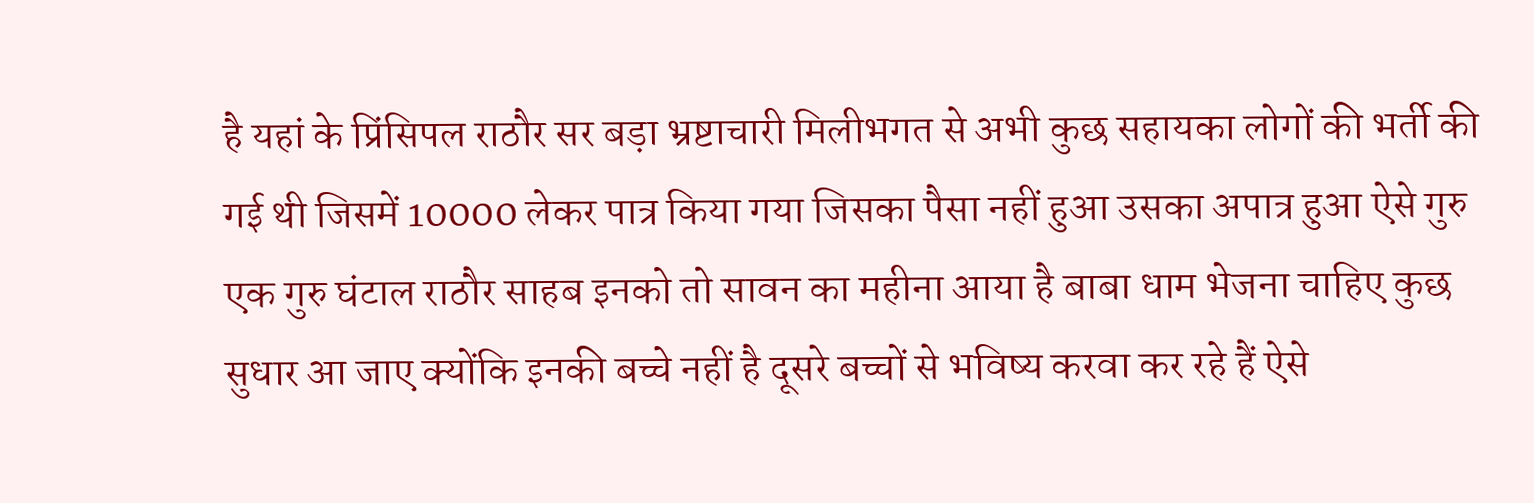है यहां के प्रिंसिपल राठौर सर बड़ा भ्रष्टाचारी मिलीभगत से अभी कुछ सहायका लोगों की भर्ती की गई थी जिसमें 10000 लेकर पात्र किया गया जिसका पैसा नहीं हुआ उसका अपात्र हुआ ऐसे गुरु एक गुरु घंटाल राठौर साहब इनको तो सावन का महीना आया है बाबा धाम भेजना चाहिए कुछ सुधार आ जाए क्योंकि इनकी बच्चे नहीं है दूसरे बच्चों से भविष्य करवा कर रहे हैं ऐसे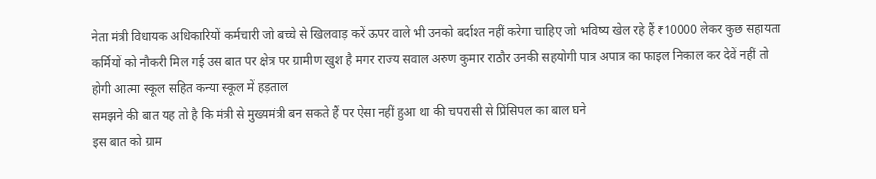नेता मंत्री विधायक अधिकारियों कर्मचारी जो बच्चे से खिलवाड़ करें ऊपर वाले भी उनको बर्दाश्त नहीं करेगा चाहिए जो भविष्य खेल रहे हैं ₹10000 लेकर कुछ सहायता कर्मियों को नौकरी मिल गई उस बात पर क्षेत्र पर ग्रामीण खुश है मगर राज्य सवाल अरुण कुमार राठौर उनकी सहयोगी पात्र अपात्र का फाइल निकाल कर देवें नहीं तो होगी आत्मा स्कूल सहित कन्या स्कूल में हड़ताल
समझने की बात यह तो है कि मंत्री से मुख्यमंत्री बन सकते हैं पर ऐसा नहीं हुआ था की चपरासी से प्रिंसिपल का बाल घने
इस बात को ग्राम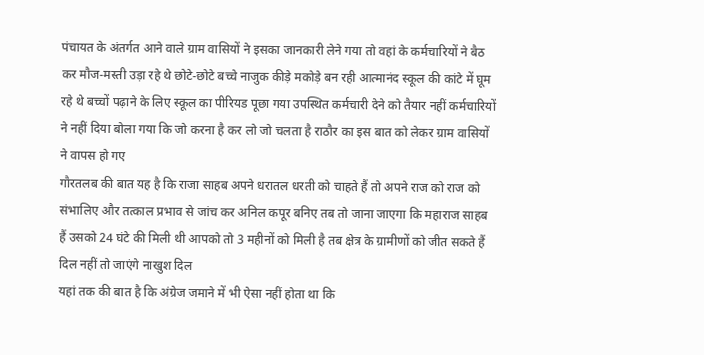पंचायत के अंतर्गत आने वाले ग्राम वासियों ने इसका जानकारी लेने गया तो वहां के कर्मचारियों ने बैठ कर मौज-मस्ती उड़ा रहे थे छोटे-छोटे बच्चे नाजुक कीड़े मकोड़े बन रही आत्मानंद स्कूल की कांटे में घूम रहे थे बच्चों पढ़ाने के लिए स्कूल का पीरियड पूछा गया उपस्थित कर्मचारी देने को तैयार नहीं कर्मचारियों ने नहीं दिया बोला गया कि जो करना है कर लो जो चलता है राठौर का इस बात को लेकर ग्राम वासियों ने वापस हो गए
गौरतलब की बात यह है कि राजा साहब अपने धरातल धरती को चाहते हैं तो अपने राज को राज को संभालिए और तत्काल प्रभाव से जांच कर अनिल कपूर बनिए तब तो जाना जाएगा कि महाराज साहब हैं उसको 24 घंटे की मिली थी आपको तो 3 महीनों को मिली है तब क्षेत्र के ग्रामीणों को जीत सकते हैं दिल नहीं तो जाएंगे नाखुश दिल
यहां तक की बात है कि अंग्रेज जमाने में भी ऐसा नहीं होता था कि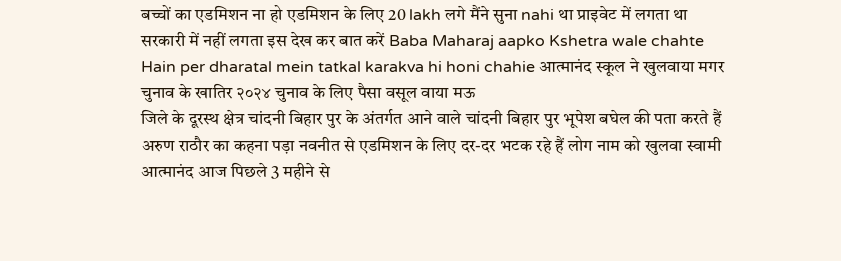बच्चों का एडमिशन ना हो एडमिशन के लिए 20 lakh लगे मैंने सुना nahi था प्राइवेट में लगता था सरकारी में नहीं लगता इस देख कर बात करें Baba Maharaj aapko Kshetra wale chahte Hain per dharatal mein tatkal karakva hi honi chahie आत्मानंद स्कूल ने खुलवाया मगर चुनाव के खातिर २०२४ चुनाव के लिए पैसा वसूल वाया मऊ
जिले के दूरस्थ क्षेत्र चांदनी बिहार पुर के अंतर्गत आने वाले चांदनी बिहार पुर भूपेश बघेल की पता करते हैं अरुण राठौर का कहना पड़ा नवनीत से एडमिशन के लिए दर-दर भटक रहे हैं लोग नाम को खुलवा स्वामी आत्मानंद आज पिछले 3 महीने से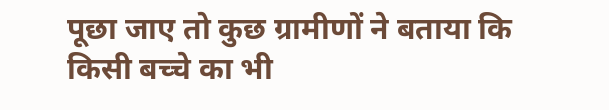पूछा जाए तो कुछ ग्रामीणों ने बताया कि किसी बच्चे का भी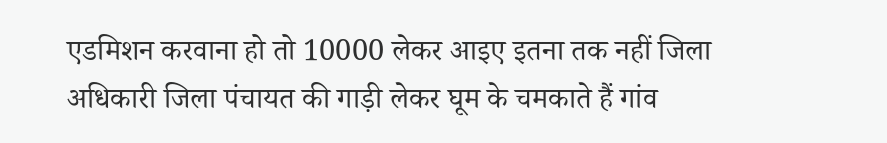एडमिशन करवाना हो तो 10000 लेकर आइए इतना तक नहीं जिला अधिकारी जिला पंचायत की गाड़ी लेकर घूम के चमकाते हैं गांव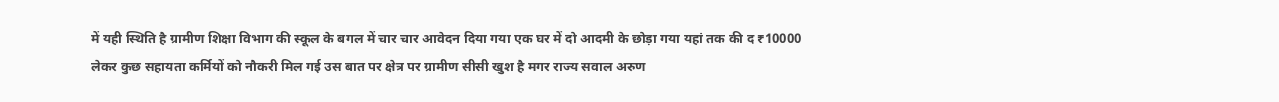में यही स्थिति है ग्रामीण शिक्षा विभाग की स्कूल के बगल में चार चार आवेदन दिया गया एक घर में दो आदमी के छोड़ा गया यहां तक की द ₹10000 लेकर कुछ सहायता कर्मियों को नौकरी मिल गई उस बात पर क्षेत्र पर ग्रामीण सीसी खुश है मगर राज्य सवाल अरुण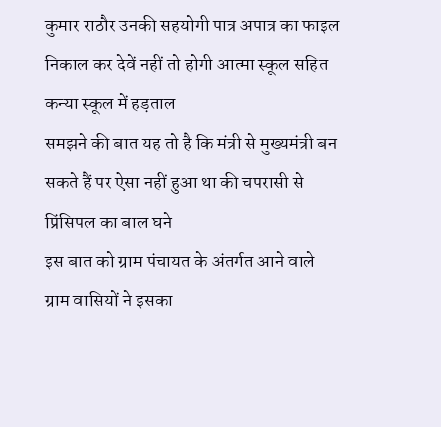कुमार राठौर उनकी सहयोगी पात्र अपात्र का फाइल निकाल कर देवें नहीं तो होगी आत्मा स्कूल सहित कन्या स्कूल में हड़ताल
समझने की बात यह तो है कि मंत्री से मुख्यमंत्री बन सकते हैं पर ऐसा नहीं हुआ था की चपरासी से प्रिंसिपल का बाल घने
इस बात को ग्राम पंचायत के अंतर्गत आने वाले ग्राम वासियों ने इसका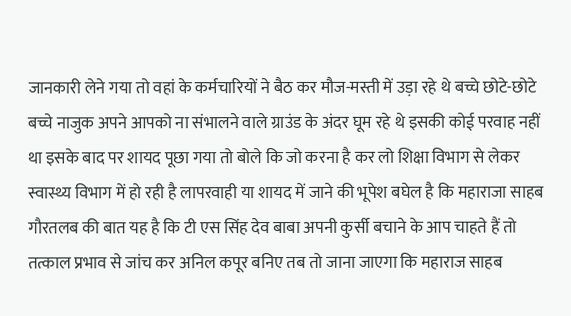जानकारी लेने गया तो वहां के कर्मचारियों ने बैठ कर मौज-मस्ती में उड़ा रहे थे बच्चे छोटे-छोटे बच्चे नाजुक अपने आपको ना संभालने वाले ग्राउंड के अंदर घूम रहे थे इसकी कोई परवाह नहीं था इसके बाद पर शायद पूछा गया तो बोले कि जो करना है कर लो शिक्षा विभाग से लेकर स्वास्थ्य विभाग में हो रही है लापरवाही या शायद में जाने की भूपेश बघेल है कि महाराजा साहब
गौरतलब की बात यह है कि टी एस सिंह देव बाबा अपनी कुर्सी बचाने के आप चाहते हैं तो तत्काल प्रभाव से जांच कर अनिल कपूर बनिए तब तो जाना जाएगा कि महाराज साहब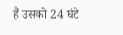हैं उसको 24 घंटे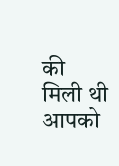की मिली थी आपको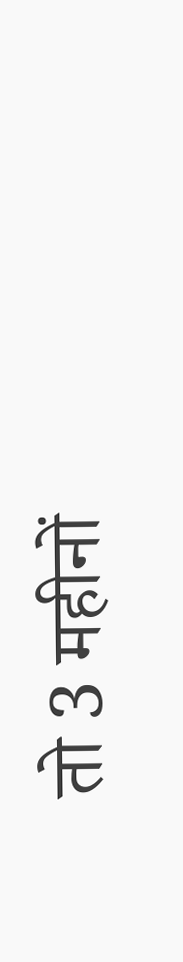तो 3 महीनों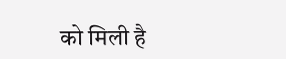को मिली है